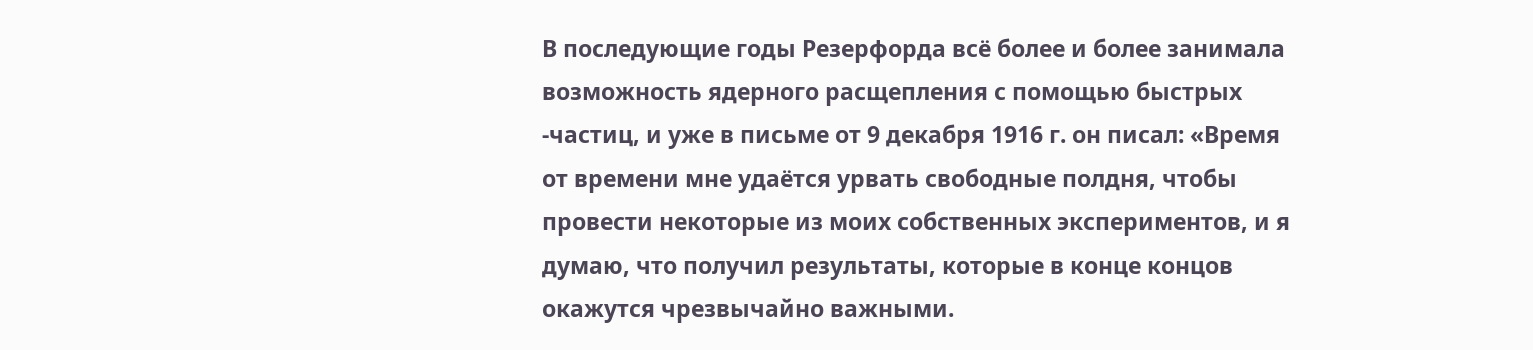В последующие годы Резерфорда всё более и более занимала возможность ядерного расщепления с помощью быстрых -частиц, и уже в письме от 9 декабря 1916 г. он писал: «Время от времени мне удаётся урвать свободные полдня, чтобы провести некоторые из моих собственных экспериментов, и я думаю, что получил результаты, которые в конце концов окажутся чрезвычайно важными.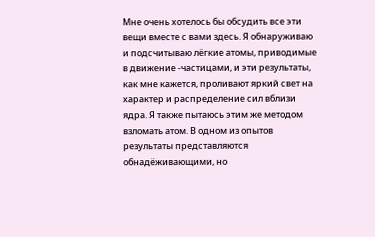Мне очень хотелось бы обсудить все эти вещи вместе с вами здесь. Я обнаруживаю и подсчитываю лёгкие атомы, приводимые в движение -частицами, и эти результаты, как мне кажется, проливают яркий свет на характер и распределение сил вблизи ядра. Я также пытаюсь этим же методом взломать атом. В одном из опытов результаты представляются обнадёживающими, но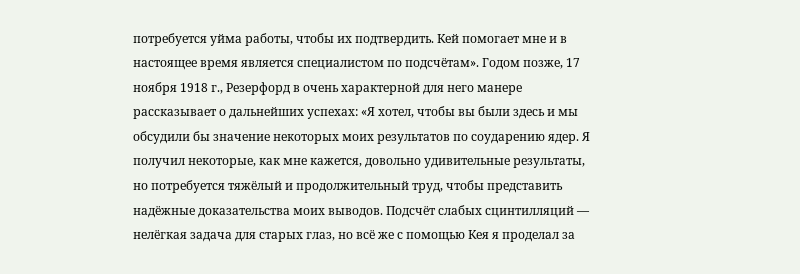потребуется уйма работы, чтобы их подтвердить. Кей помогает мне и в настоящее время является специалистом по подсчётам». Годом позже, 17 ноября 1918 г., Резерфорд в очень характерной для него манере рассказывает о дальнейших успехах: «Я хотел, чтобы вы были здесь и мы обсудили бы значение некоторых моих результатов по соударению ядер. Я получил некоторые, как мне кажется, довольно удивительные результаты, но потребуется тяжёлый и продолжительный труд, чтобы представить надёжные доказательства моих выводов. Подсчёт слабых сцинтилляций — нелёгкая задача для старых глаз, но всё же с помощью Кея я проделал за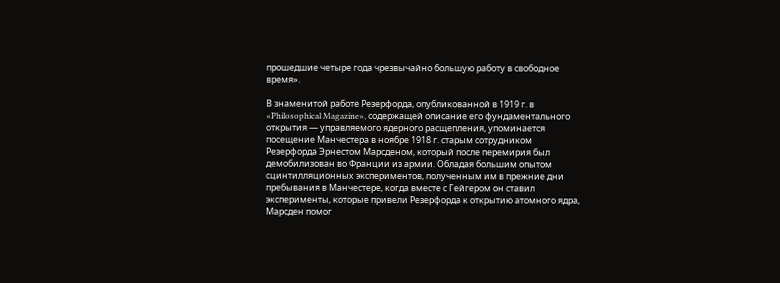прошедшие четыре года чрезвычайно большую работу в свободное время».

В знаменитой работе Резерфорда, опубликованной в 1919 г. в «Philosophical Magazine», содержащей описание его фундаментального открытия — управляемого ядерного расщепления, упоминается посещение Манчестера в ноябре 1918 г. старым сотрудником Резерфорда Эрнестом Марсденом, который после перемирия был демобилизован во Франции из армии. Обладая большим опытом сцинтилляционных экспериментов, полученным им в прежние дни пребывания в Манчестере, когда вместе с Гейгером он ставил эксперименты, которые привели Резерфорда к открытию атомного ядра, Марсден помог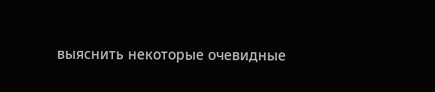выяснить некоторые очевидные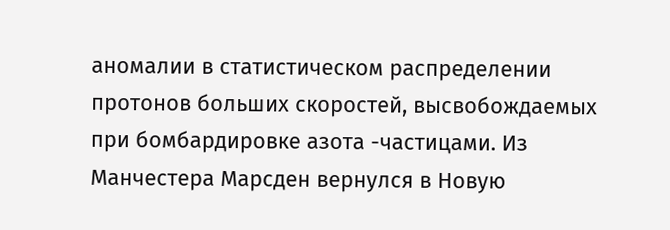аномалии в статистическом распределении протонов больших скоростей, высвобождаемых при бомбардировке азота -частицами. Из Манчестера Марсден вернулся в Новую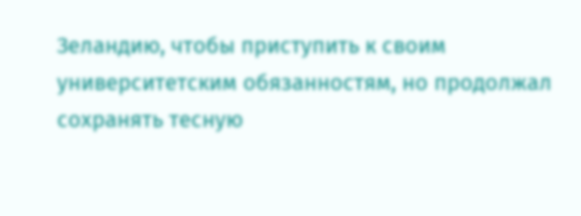Зеландию, чтобы приступить к своим университетским обязанностям, но продолжал сохранять тесную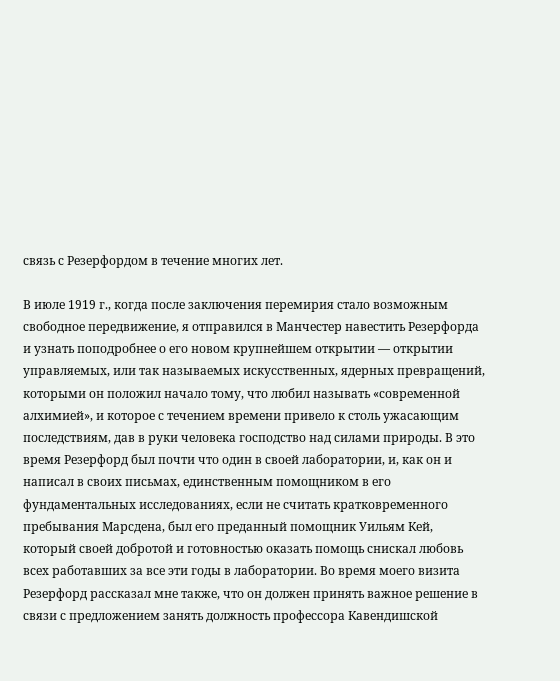связь с Резерфордом в течение многих лет.

В июле 1919 г., когда после заключения перемирия стало возможным свободное передвижение, я отправился в Манчестер навестить Резерфорда и узнать поподробнее о его новом крупнейшем открытии — открытии управляемых, или так называемых искусственных, ядерных превращений, которыми он положил начало тому, что любил называть «современной алхимией», и которое с течением времени привело к столь ужасающим последствиям, дав в руки человека господство над силами природы. В это время Резерфорд был почти что один в своей лаборатории, и, как он и написал в своих письмах, единственным помощником в его фундаментальных исследованиях, если не считать кратковременного пребывания Марсдена, был его преданный помощник Уильям Кей, который своей добротой и готовностью оказать помощь снискал любовь всех работавших за все эти годы в лаборатории. Во время моего визита Резерфорд рассказал мне также, что он должен принять важное решение в связи с предложением занять должность профессора Кавендишской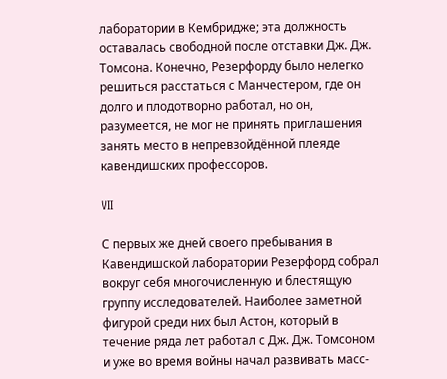лаборатории в Кембридже; эта должность оставалась свободной после отставки Дж. Дж. Томсона. Конечно, Резерфорду было нелегко решиться расстаться с Манчестером, где он долго и плодотворно работал, но он, разумеется, не мог не принять приглашения занять место в непревзойдённой плеяде кавендишских профессоров.

VII

С первых же дней своего пребывания в Кавендишской лаборатории Резерфорд собрал вокруг себя многочисленную и блестящую группу исследователей. Наиболее заметной фигурой среди них был Астон, который в течение ряда лет работал с Дж. Дж. Томсоном и уже во время войны начал развивать масс-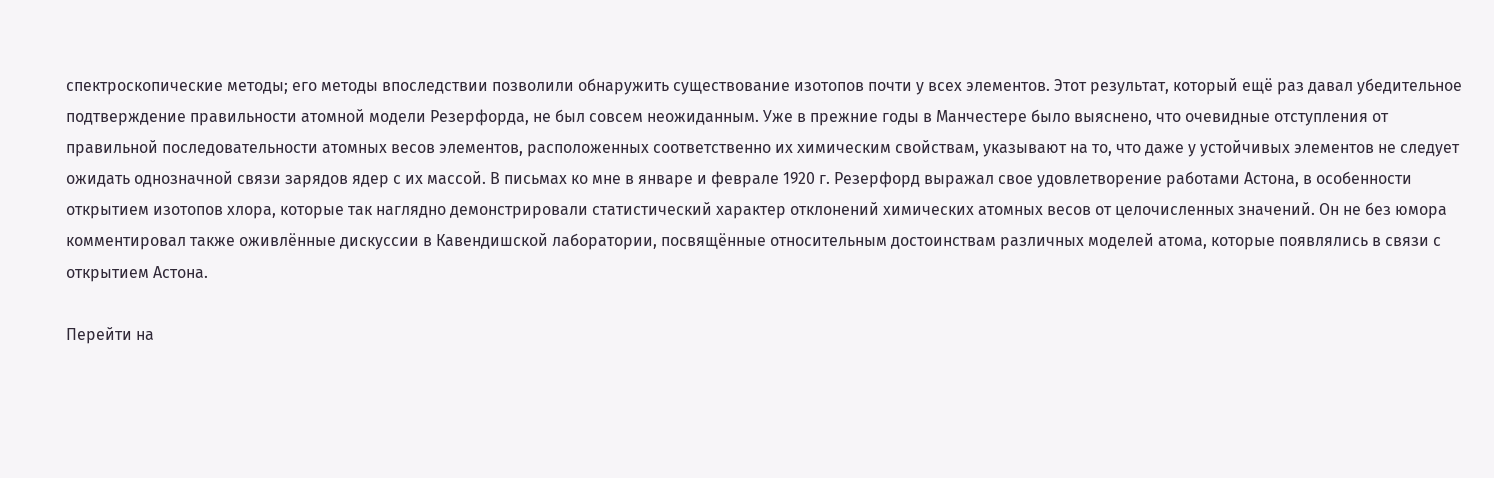спектроскопические методы; его методы впоследствии позволили обнаружить существование изотопов почти у всех элементов. Этот результат, который ещё раз давал убедительное подтверждение правильности атомной модели Резерфорда, не был совсем неожиданным. Уже в прежние годы в Манчестере было выяснено, что очевидные отступления от правильной последовательности атомных весов элементов, расположенных соответственно их химическим свойствам, указывают на то, что даже у устойчивых элементов не следует ожидать однозначной связи зарядов ядер с их массой. В письмах ко мне в январе и феврале 1920 г. Резерфорд выражал свое удовлетворение работами Астона, в особенности открытием изотопов хлора, которые так наглядно демонстрировали статистический характер отклонений химических атомных весов от целочисленных значений. Он не без юмора комментировал также оживлённые дискуссии в Кавендишской лаборатории, посвящённые относительным достоинствам различных моделей атома, которые появлялись в связи с открытием Астона.

Перейти на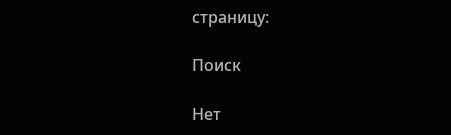страницу:

Поиск

Нет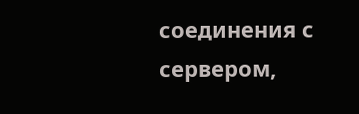соединения с сервером,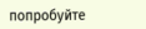попробуйте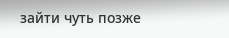зайти чуть позже